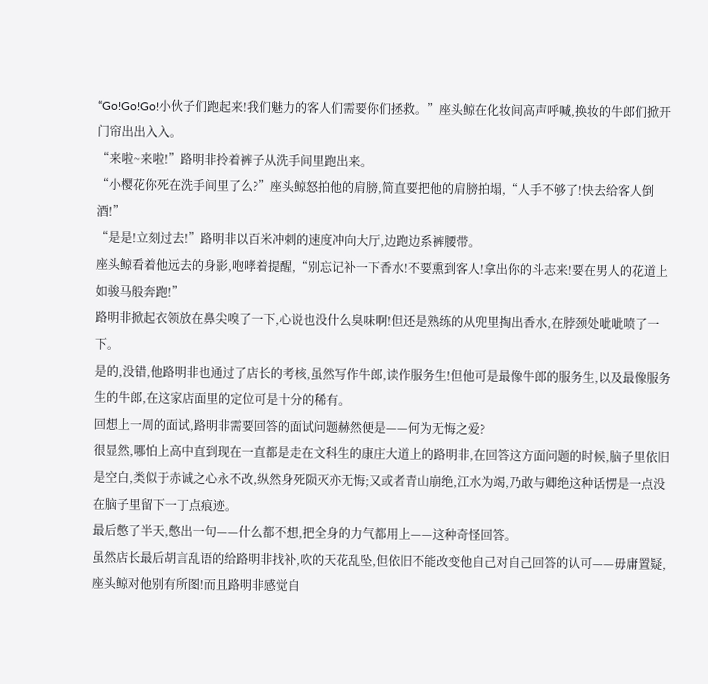“Go!Go!Go!小伙子们跑起来!我们魅力的客人们需要你们拯救。”座头鲸在化妆间高声呼喊,换妆的牛郎们掀开门帘出出入入。
“来啦~来啦!”路明非拎着裤子从洗手间里跑出来。
“小樱花你死在洗手间里了么?”座头鲸怒拍他的肩膀,简直要把他的肩膀拍塌,“人手不够了!快去给客人倒酒!”
“是是!立刻过去!”路明非以百米冲刺的速度冲向大厅,边跑边系裤腰带。
座头鲸看着他远去的身影,咆哮着提醒,“别忘记补一下香水!不要熏到客人!拿出你的斗志来!要在男人的花道上如骏马般奔跑!”
路明非掀起衣领放在鼻尖嗅了一下,心说也没什么臭味啊!但还是熟练的从兜里掏出香水,在脖颈处呲呲喷了一下。
是的,没错,他路明非也通过了店长的考核,虽然写作牛郎,读作服务生!但他可是最像牛郎的服务生,以及最像服务生的牛郎,在这家店面里的定位可是十分的稀有。
回想上一周的面试,路明非需要回答的面试问题赫然便是——何为无悔之爱?
很显然,哪怕上高中直到现在一直都是走在文科生的康庄大道上的路明非,在回答这方面问题的时候,脑子里依旧是空白,类似于赤诚之心永不改,纵然身死陨灭亦无悔;又或者青山崩绝,江水为竭,乃敢与卿绝这种话愣是一点没在脑子里留下一丁点痕迹。
最后憋了半天,憋出一句——什么都不想,把全身的力气都用上——这种奇怪回答。
虽然店长最后胡言乱语的给路明非找补,吹的天花乱坠,但依旧不能改变他自己对自己回答的认可——毋庸置疑,座头鲸对他别有所图!而且路明非感觉自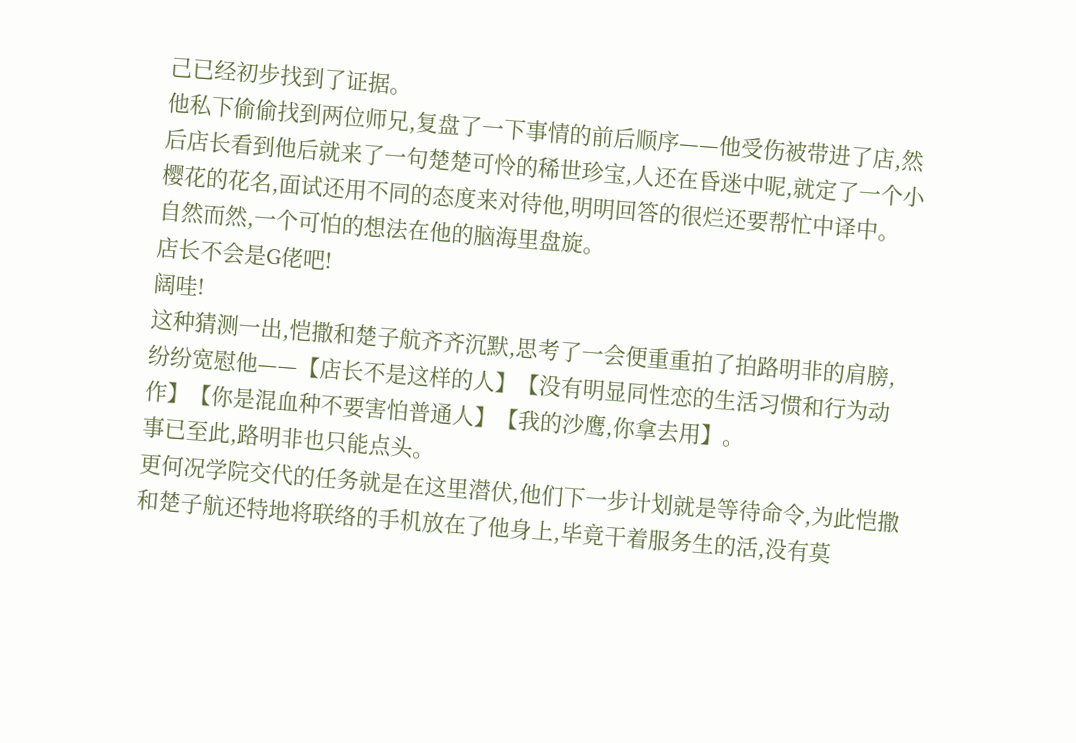己已经初步找到了证据。
他私下偷偷找到两位师兄,复盘了一下事情的前后顺序——他受伤被带进了店,然后店长看到他后就来了一句楚楚可怜的稀世珍宝,人还在昏迷中呢,就定了一个小樱花的花名,面试还用不同的态度来对待他,明明回答的很烂还要帮忙中译中。
自然而然,一个可怕的想法在他的脑海里盘旋。
店长不会是G佬吧!
阔哇!
这种猜测一出,恺撒和楚子航齐齐沉默,思考了一会便重重拍了拍路明非的肩膀,纷纷宽慰他——【店长不是这样的人】【没有明显同性恋的生活习惯和行为动作】【你是混血种不要害怕普通人】【我的沙鹰,你拿去用】。
事已至此,路明非也只能点头。
更何况学院交代的任务就是在这里潜伏,他们下一步计划就是等待命令,为此恺撒和楚子航还特地将联络的手机放在了他身上,毕竟干着服务生的活,没有莫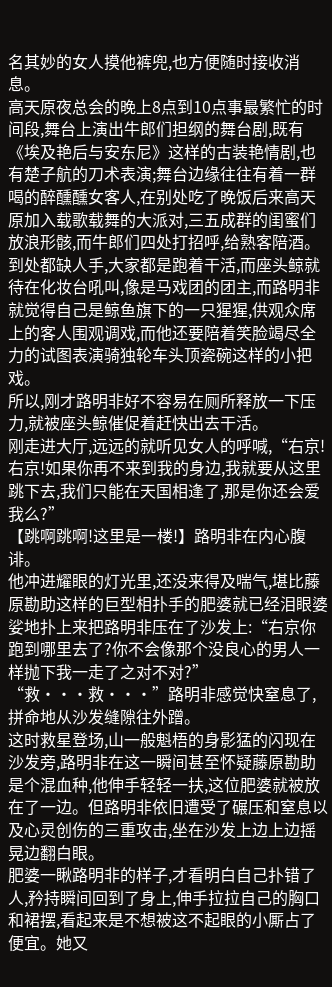名其妙的女人摸他裤兜,也方便随时接收消息。
高天原夜总会的晚上8点到10点事最繁忙的时间段,舞台上演出牛郎们担纲的舞台剧,既有《埃及艳后与安东尼》这样的古装艳情剧,也有楚子航的刀术表演;舞台边缘往往有着一群喝的醉醺醺女客人,在别处吃了晚饭后来高天原加入载歌载舞的大派对,三五成群的闺蜜们放浪形骸,而牛郎们四处打招呼,给熟客陪酒。
到处都缺人手,大家都是跑着干活,而座头鲸就待在化妆台吼叫,像是马戏团的团主,而路明非就觉得自己是鲸鱼旗下的一只猩猩,供观众席上的客人围观调戏,而他还要陪着笑脸竭尽全力的试图表演骑独轮车头顶瓷碗这样的小把戏。
所以,刚才路明非好不容易在厕所释放一下压力,就被座头鲸催促着赶快出去干活。
刚走进大厅,远远的就听见女人的呼喊,“右京!右京!如果你再不来到我的身边,我就要从这里跳下去,我们只能在天国相逢了,那是你还会爱我么?”
【跳啊跳啊!这里是一楼!】路明非在内心腹诽。
他冲进耀眼的灯光里,还没来得及喘气,堪比藤原勘助这样的巨型相扑手的肥婆就已经泪眼婆娑地扑上来把路明非压在了沙发上:“右京你跑到哪里去了?你不会像那个没良心的男人一样抛下我一走了之对不对?”
“救···救···”路明非感觉快窒息了,拼命地从沙发缝隙往外蹭。
这时救星登场,山一般魁梧的身影猛的闪现在沙发旁,路明非在这一瞬间甚至怀疑藤原勘助是个混血种,他伸手轻轻一扶,这位肥婆就被放在了一边。但路明非依旧遭受了碾压和窒息以及心灵创伤的三重攻击,坐在沙发上边上边摇晃边翻白眼。
肥婆一瞅路明非的样子,才看明白自己扑错了人,矜持瞬间回到了身上,伸手拉拉自己的胸口和裙摆,看起来是不想被这不起眼的小厮占了便宜。她又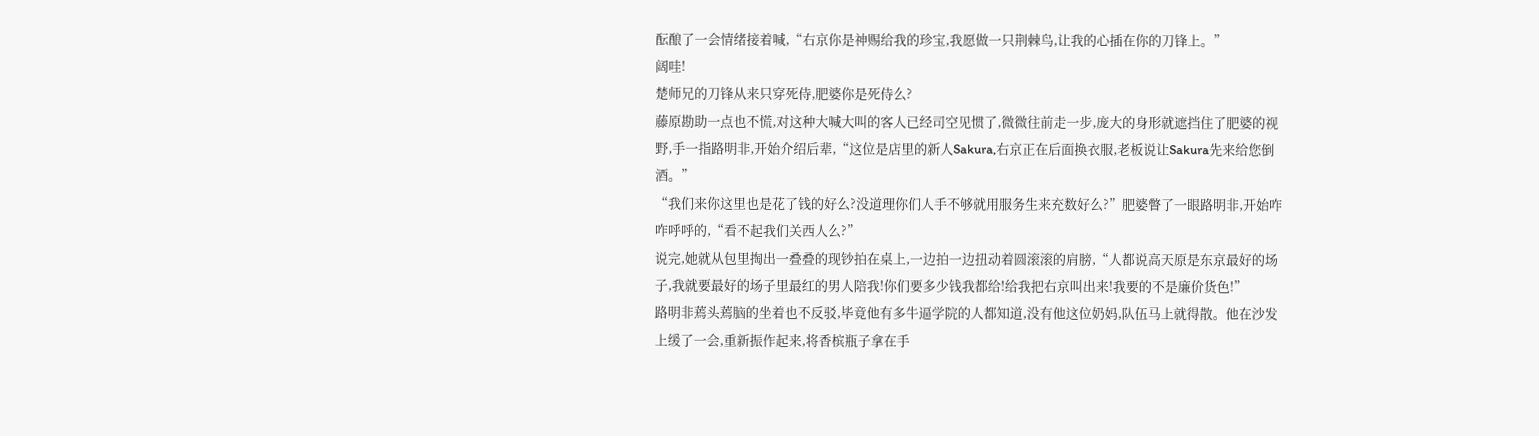酝酿了一会情绪接着喊,“右京你是神赐给我的珍宝,我愿做一只荆棘鸟,让我的心插在你的刀锋上。”
阔哇!
楚师兄的刀锋从来只穿死侍,肥婆你是死侍么?
藤原勘助一点也不慌,对这种大喊大叫的客人已经司空见惯了,微微往前走一步,庞大的身形就遮挡住了肥婆的视野,手一指路明非,开始介绍后辈,“这位是店里的新人Sakura,右京正在后面换衣服,老板说让Sakura先来给您倒酒。”
“我们来你这里也是花了钱的好么?没道理你们人手不够就用服务生来充数好么?”肥婆瞥了一眼路明非,开始咋咋呼呼的,“看不起我们关西人么?”
说完,她就从包里掏出一叠叠的现钞拍在桌上,一边拍一边扭动着圆滚滚的肩膀,“人都说高天原是东京最好的场子,我就要最好的场子里最红的男人陪我!你们要多少钱我都给!给我把右京叫出来!我要的不是廉价货色!”
路明非蔫头蔫脑的坐着也不反驳,毕竟他有多牛逼学院的人都知道,没有他这位奶妈,队伍马上就得散。他在沙发上缓了一会,重新振作起来,将香槟瓶子拿在手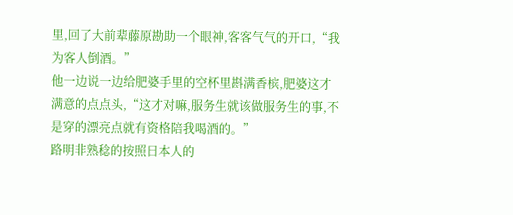里,回了大前辈藤原勘助一个眼神,客客气气的开口,“我为客人倒酒。”
他一边说一边给肥婆手里的空杯里斟满香槟,肥婆这才满意的点点头,“这才对嘛,服务生就该做服务生的事,不是穿的漂亮点就有资格陪我喝酒的。”
路明非熟稔的按照日本人的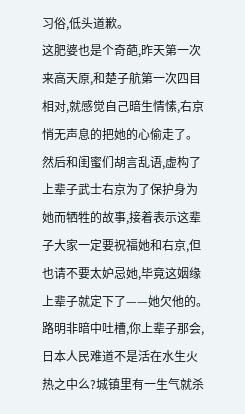习俗,低头道歉。
这肥婆也是个奇葩,昨天第一次来高天原,和楚子航第一次四目相对,就感觉自己暗生情愫,右京悄无声息的把她的心偷走了。然后和闺蜜们胡言乱语,虚构了上辈子武士右京为了保护身为她而牺牲的故事,接着表示这辈子大家一定要祝福她和右京,但也请不要太妒忌她,毕竟这姻缘上辈子就定下了——她欠他的。
路明非暗中吐槽,你上辈子那会,日本人民难道不是活在水生火热之中么?城镇里有一生气就杀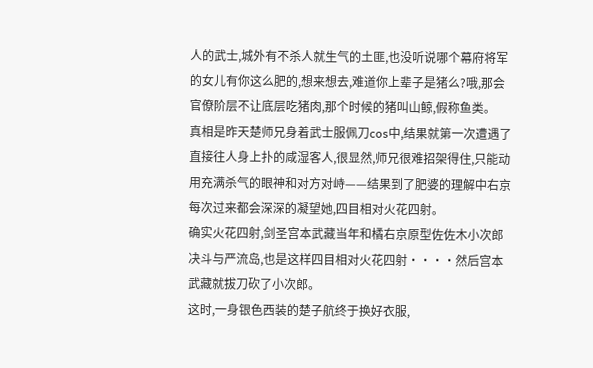人的武士,城外有不杀人就生气的土匪,也没听说哪个幕府将军的女儿有你这么肥的,想来想去,难道你上辈子是猪么?哦,那会官僚阶层不让底层吃猪肉,那个时候的猪叫山鲸,假称鱼类。
真相是昨天楚师兄身着武士服佩刀cos中,结果就第一次遭遇了直接往人身上扑的咸湿客人,很显然,师兄很难招架得住,只能动用充满杀气的眼神和对方对峙——结果到了肥婆的理解中右京每次过来都会深深的凝望她,四目相对火花四射。
确实火花四射,剑圣宫本武藏当年和橘右京原型佐佐木小次郎决斗与严流岛,也是这样四目相对火花四射····然后宫本武藏就拔刀砍了小次郎。
这时,一身银色西装的楚子航终于换好衣服,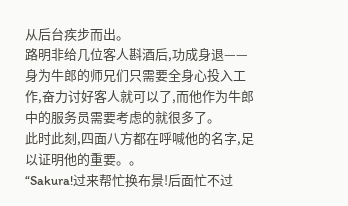从后台疾步而出。
路明非给几位客人斟酒后,功成身退——身为牛郎的师兄们只需要全身心投入工作,奋力讨好客人就可以了,而他作为牛郎中的服务员需要考虑的就很多了。
此时此刻,四面八方都在呼喊他的名字,足以证明他的重要。。
“Sakura!过来帮忙换布景!后面忙不过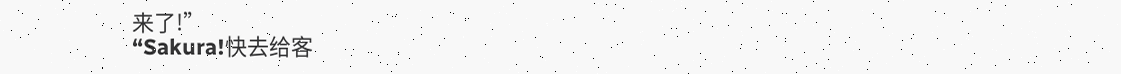来了!”
“Sakura!快去给客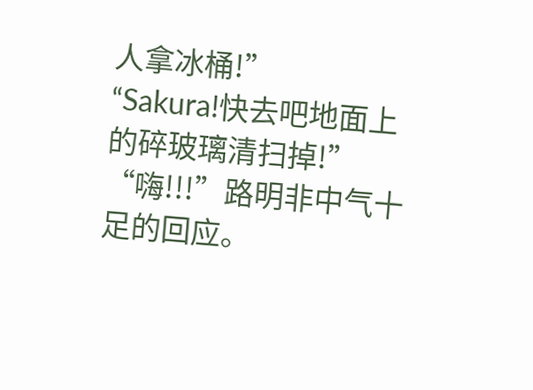人拿冰桶!”
“Sakura!快去吧地面上的碎玻璃清扫掉!”
“嗨!!!”路明非中气十足的回应。